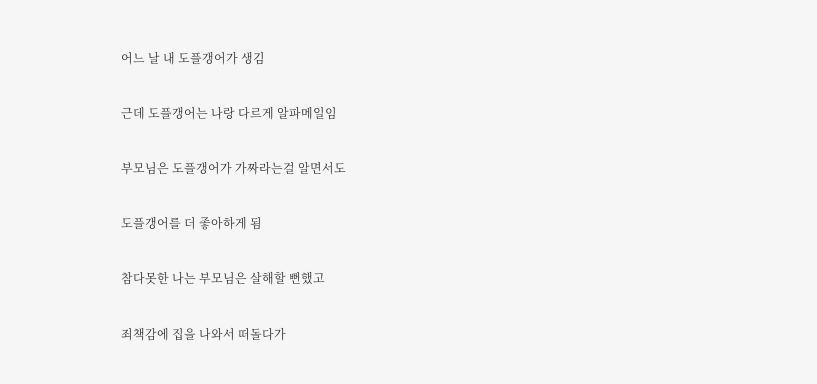어느 날 내 도플갱어가 생김


근데 도플갱어는 나랑 다르게 알파메일임


부모님은 도플갱어가 가짜라는걸 알면서도


도플갱어를 더 좋아하게 됨


참다못한 나는 부모님은 살해할 뻔했고


죄책감에 집을 나와서 떠돌다가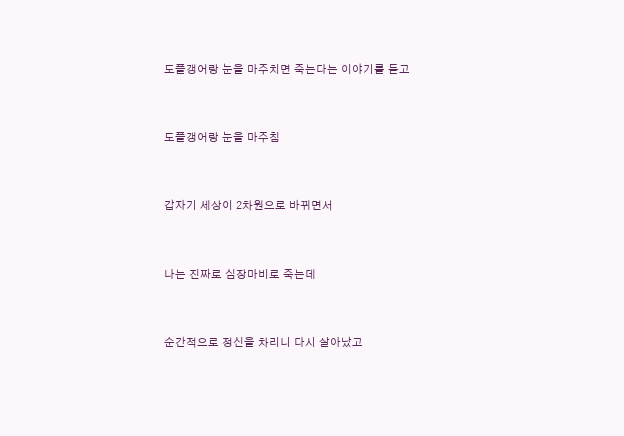도플갱어랑 눈을 마주치면 죽는다는 이야기를 듣고


도플갱어랑 눈을 마주침


갑자기 세상이 2차원으로 바뀌면서


나는 진짜로 심장마비로 죽는데


순간적으로 정신을 차리니 다시 살아났고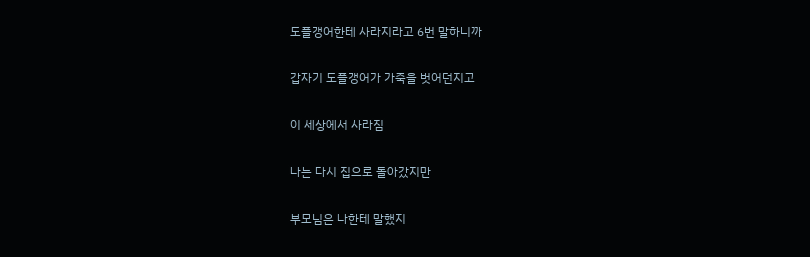도플갱어한테 사라지라고 6번 말하니까


갑자기 도플갱어가 가죽을 벗어던지고


이 세상에서 사라짐


나는 다시 집으로 돌아갔지만


부모님은 나한테 말했지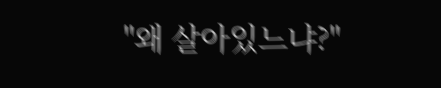"왜 살아있느냐?"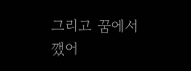그리고 꿈에서 깼어